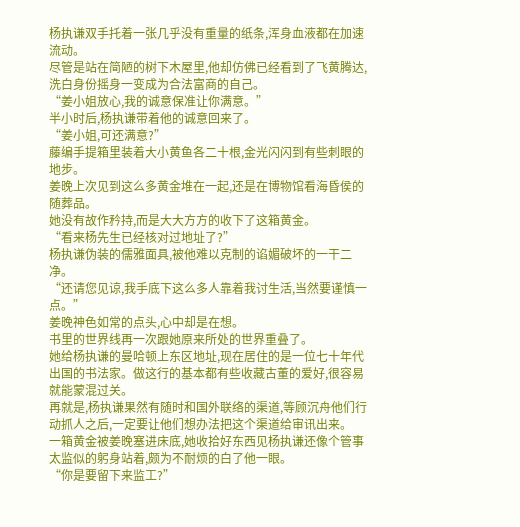杨执谦双手托着一张几乎没有重量的纸条,浑身血液都在加速流动。
尽管是站在简陋的树下木屋里,他却仿佛已经看到了飞黄腾达,洗白身份摇身一变成为合法富商的自己。
“姜小姐放心,我的诚意保准让你满意。”
半小时后,杨执谦带着他的诚意回来了。
“姜小姐,可还满意?”
藤编手提箱里装着大小黄鱼各二十根,金光闪闪到有些刺眼的地步。
姜晚上次见到这么多黄金堆在一起,还是在博物馆看海昏侯的随葬品。
她没有故作矜持,而是大大方方的收下了这箱黄金。
“看来杨先生已经核对过地址了?”
杨执谦伪装的儒雅面具,被他难以克制的谄媚破坏的一干二净。
“还请您见谅,我手底下这么多人靠着我讨生活,当然要谨慎一点。”
姜晚神色如常的点头,心中却是在想。
书里的世界线再一次跟她原来所处的世界重叠了。
她给杨执谦的曼哈顿上东区地址,现在居住的是一位七十年代出国的书法家。做这行的基本都有些收藏古董的爱好,很容易就能蒙混过关。
再就是,杨执谦果然有随时和国外联络的渠道,等顾沉舟他们行动抓人之后,一定要让他们想办法把这个渠道给审讯出来。
一箱黄金被姜晚塞进床底,她收拾好东西见杨执谦还像个管事太监似的躬身站着,颇为不耐烦的白了他一眼。
“你是要留下来监工?”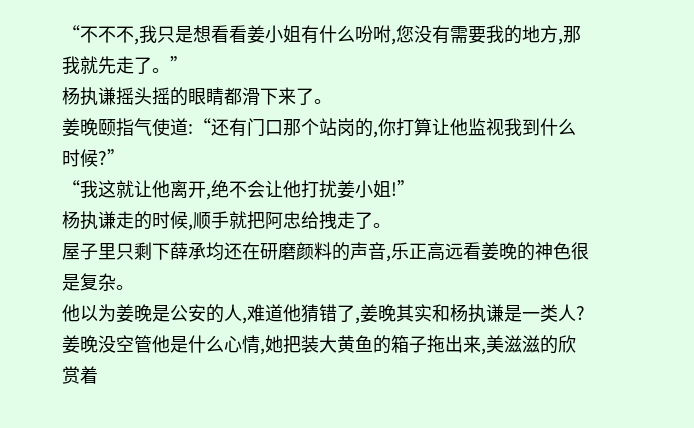“不不不,我只是想看看姜小姐有什么吩咐,您没有需要我的地方,那我就先走了。”
杨执谦摇头摇的眼睛都滑下来了。
姜晚颐指气使道:“还有门口那个站岗的,你打算让他监视我到什么时候?”
“我这就让他离开,绝不会让他打扰姜小姐!”
杨执谦走的时候,顺手就把阿忠给拽走了。
屋子里只剩下薛承均还在研磨颜料的声音,乐正高远看姜晚的神色很是复杂。
他以为姜晚是公安的人,难道他猜错了,姜晚其实和杨执谦是一类人?
姜晚没空管他是什么心情,她把装大黄鱼的箱子拖出来,美滋滋的欣赏着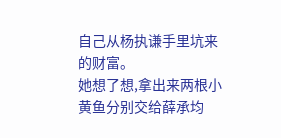自己从杨执谦手里坑来的财富。
她想了想,拿出来两根小黄鱼分别交给薛承均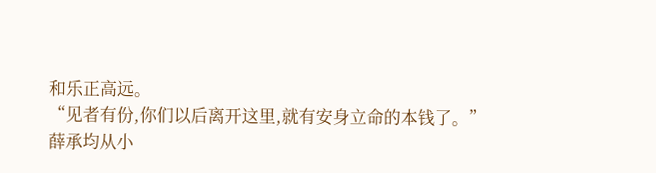和乐正高远。
“见者有份,你们以后离开这里,就有安身立命的本钱了。”
薛承均从小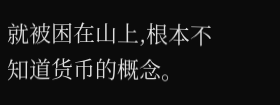就被困在山上,根本不知道货币的概念。